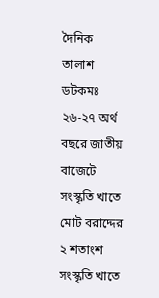দৈনিক তালাশ ডটকমঃ ২৬-২৭ অর্থ বছরে জাতীয় বাজেটে সংস্কৃতি খাতে মোট বরাদ্দের ২ শতাংশ সংস্কৃতি খাতে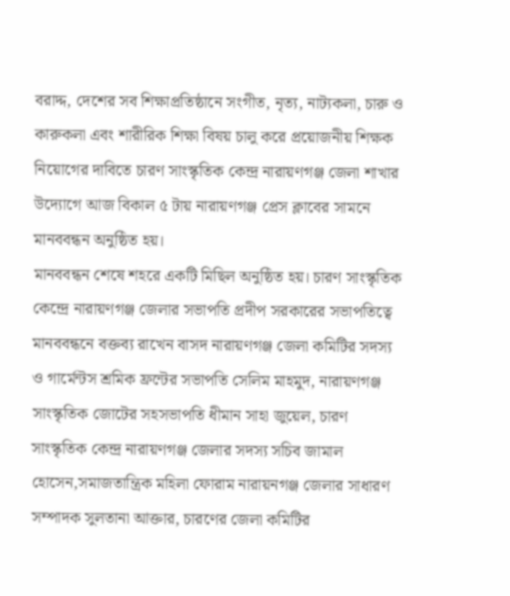বরাদ্দ, দেশের সব শিক্ষাপ্রতিষ্ঠানে সংগীত, নৃত্য, নাট্যকলা, চারু ও কারুকলা এবং শারীরিক শিক্ষা বিষয় চালু করে প্রয়োজনীয় শিক্ষক নিয়োগের দাবিতে চারণ সাংস্কৃতিক কেন্দ্র নারায়ণগঞ্জ জেলা শাখার উদ্যোগে আজ বিকাল ৫ টায় নারায়ণগঞ্জ প্রেস ক্লাবের সামনে মানববন্ধন অনুষ্ঠিত হয়।
মানববন্ধন শেষে শহরে একটি মিছিল অনুষ্ঠিত হয়। চারণ সাংস্কৃতিক কেন্দ্রে নারায়ণগঞ্জ জেলার সভাপতি প্রদীপ সরকারের সভাপতিত্বে মানববন্ধনে বক্তব্য রাখেন বাসদ নারায়ণগঞ্জ জেলা কমিটির সদস্য ও গার্মেন্টস শ্রমিক ফ্রন্টের সভাপতি সেলিম মাহমুদ, নারায়ণগঞ্জ সাংস্কৃতিক জোটের সহসভাপতি ধীমান সাহা জুয়েল, চারণ সাংস্কৃতিক কেন্দ্র নারায়ণগঞ্জ জেলার সদস্য সচিব জামাল হোসেন,সমাজতান্ত্রিক মহিলা ফোরাম নারায়নগঞ্জ জেলার সাধারণ সম্পাদক সুলতানা আক্তার, চারণের জেলা কমিটির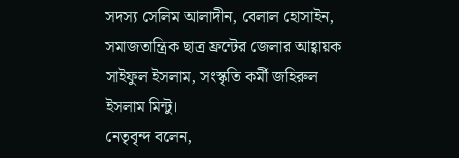সদস্য সেলিম আলাদীন, বেলাল হোসাইন, সমাজতান্ত্রিক ছাত্র ফ্রন্টের জেলার আহ্বায়ক সাইফুল ইসলাম, সংস্কৃতি কর্মী জহিরুল ইসলাম মিন্টু।
নেতৃবৃন্দ বলেন,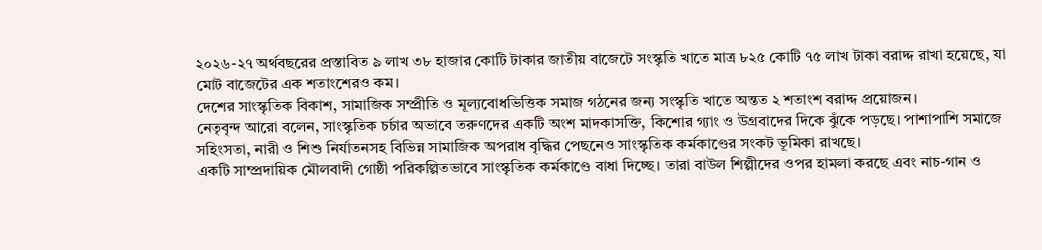২০২৬-২৭ অর্থবছরের প্রস্তাবিত ৯ লাখ ৩৮ হাজার কোটি টাকার জাতীয় বাজেটে সংস্কৃতি খাতে মাত্র ৮২৫ কোটি ৭৫ লাখ টাকা বরাদ্দ রাখা হয়েছে, যা মোট বাজেটের এক শতাংশেরও কম।
দেশের সাংস্কৃতিক বিকাশ, সামাজিক সম্প্রীতি ও মূল্যবোধভিত্তিক সমাজ গঠনের জন্য সংস্কৃতি খাতে অন্তত ২ শতাংশ বরাদ্দ প্রয়োজন।
নেতৃবৃন্দ আরো বলেন, সাংস্কৃতিক চর্চার অভাবে তরুণদের একটি অংশ মাদকাসক্তি, কিশোর গ্যাং ও উগ্রবাদের দিকে ঝুঁকে পড়ছে। পাশাপাশি সমাজে সহিংসতা, নারী ও শিশু নির্যাতনসহ বিভিন্ন সামাজিক অপরাধ বৃদ্ধির পেছনেও সাংস্কৃতিক কর্মকাণ্ডের সংকট ভূমিকা রাখছে।
একটি সাম্প্রদায়িক মৌলবাদী গোষ্ঠী পরিকল্পিতভাবে সাংস্কৃতিক কর্মকাণ্ডে বাধা দিচ্ছে। তারা বাউল শিল্পীদের ওপর হামলা করছে এবং নাচ-গান ও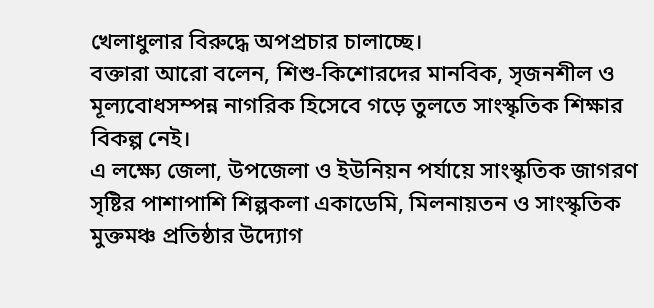খেলাধুলার বিরুদ্ধে অপপ্রচার চালাচ্ছে।
বক্তারা আরো বলেন, শিশু-কিশোরদের মানবিক, সৃজনশীল ও মূল্যবোধসম্পন্ন নাগরিক হিসেবে গড়ে তুলতে সাংস্কৃতিক শিক্ষার বিকল্প নেই।
এ লক্ষ্যে জেলা, উপজেলা ও ইউনিয়ন পর্যায়ে সাংস্কৃতিক জাগরণ সৃষ্টির পাশাপাশি শিল্পকলা একাডেমি, মিলনায়তন ও সাংস্কৃতিক মুক্তমঞ্চ প্রতিষ্ঠার উদ্যোগ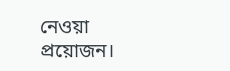নেওয়া প্রয়োজন।